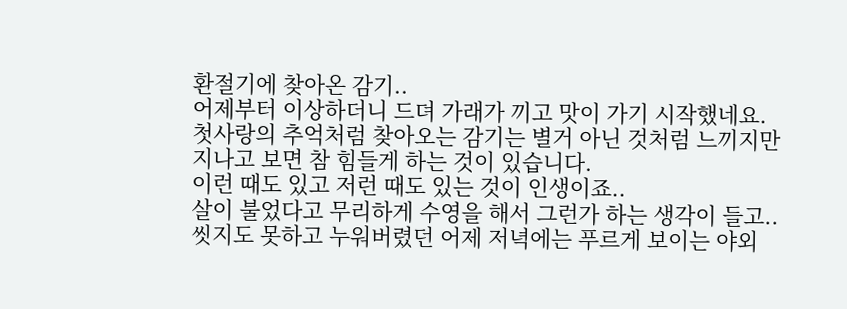환절기에 찾아온 감기..
어제부터 이상하더니 드뎌 가래가 끼고 맛이 가기 시작했네요.
첫사랑의 추억처럼 찾아오는 감기는 별거 아닌 것처럼 느끼지만
지나고 보면 참 힘들게 하는 것이 있습니다.
이런 때도 있고 저런 때도 있는 것이 인생이죠..
살이 불었다고 무리하게 수영을 해서 그런가 하는 생각이 들고..
씻지도 못하고 누워버렸던 어제 저녁에는 푸르게 보이는 야외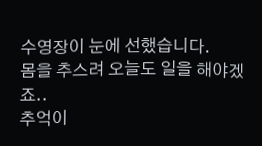수영장이 눈에 선했습니다.
몸을 추스려 오늘도 일을 해야겠죠..
추억이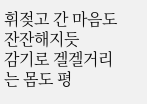휘젖고 간 마음도 잔잔해지듯
감기로 겔겔거리는 몸도 평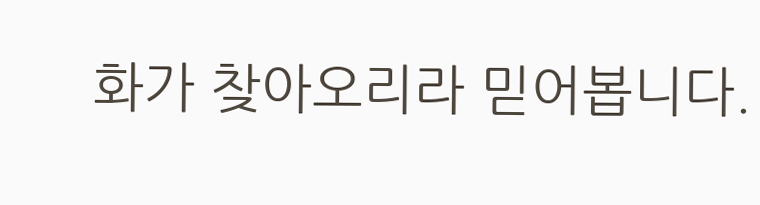화가 찾아오리라 믿어봅니다.